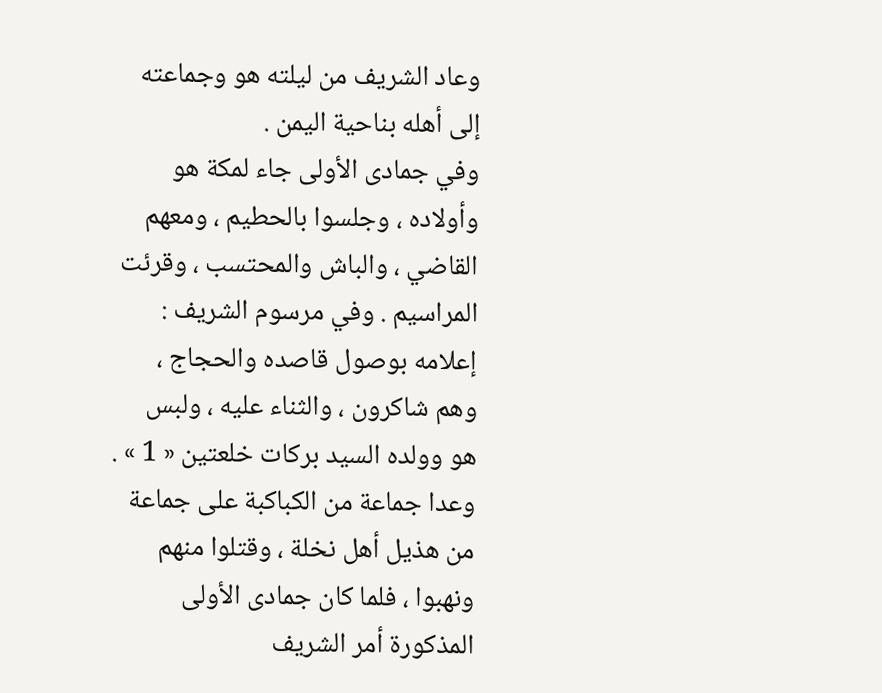وعاد الشريف من ليلته هو وجماعته إلى أهله بناحية اليمن .
وفي جمادى الأولى جاء لمكة هو وأولاده ، وجلسوا بالحطيم ، ومعهم القاضي ، والباش والمحتسب ، وقرئت المراسيم . وفي مرسوم الشريف : إعلامه بوصول قاصده والحجاج ، وهم شاكرون ، والثناء عليه ، ولبس هو وولده السيد بركات خلعتين « 1 » .
وعدا جماعة من الكباكبة على جماعة من هذيل أهل نخلة ، وقتلوا منهم ونهبوا ، فلما كان جمادى الأولى المذكورة أمر الشريف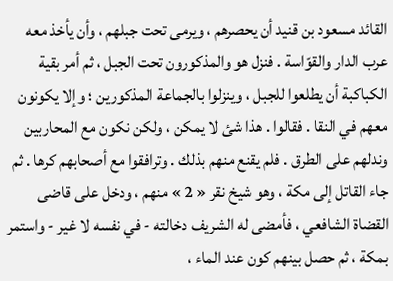القائد مسعود بن قنيد أن يحصرهم ، ويرمى تحت جبلهم ، وأن يأخذ معه عرب الدار والقوّاسة . فنزل هو والمذكورون تحت الجبل ، ثم أمر بقية الكباكبة أن يطلعوا للجبل ، وينزلوا بالجماعة المذكورين ؛ وإلا يكونون معهم في النقا . فقالوا . هذا شئ لا يمكن ، ولكن نكون مع المحاربين وندلهم على الطرق . فلم يقنع منهم بذلك . وترافقوا مع أصحابهم كرها . ثم جاء القاتل إلى مكة ، وهو شيخ نقر « 2 » منهم ، ودخل على قاضى القضاة الشافعي ، فأمضى له الشريف دخالته - في نفسه لا غير - واستمر بمكة ، ثم حصل بينهم كون عند الماء ،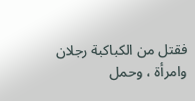فقتل من الكباكبة رجلان وامرأة ، وحمل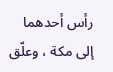رأس أحدهما إلى مكة ، وعلّق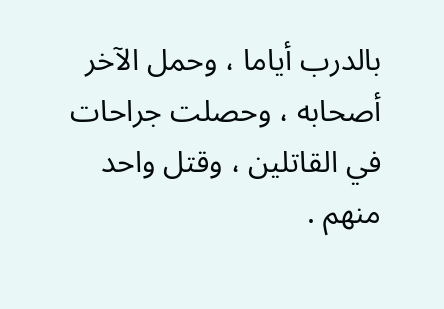بالدرب أياما ، وحمل الآخر أصحابه ، وحصلت جراحات في القاتلين ، وقتل واحد منهم .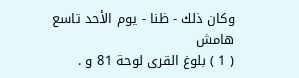وكان ذلك - ظنا - يوم الأحد تاسع
هامش
( 1 ) بلوغ القرى لوحة 81 و .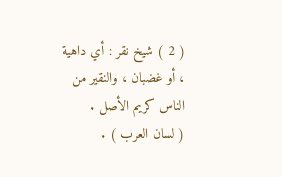( 2 ) شيخ نقر : أي داهية ، أو غضبان ، والنقير من الناس كريم الأصل .
( لسان العرب ) .